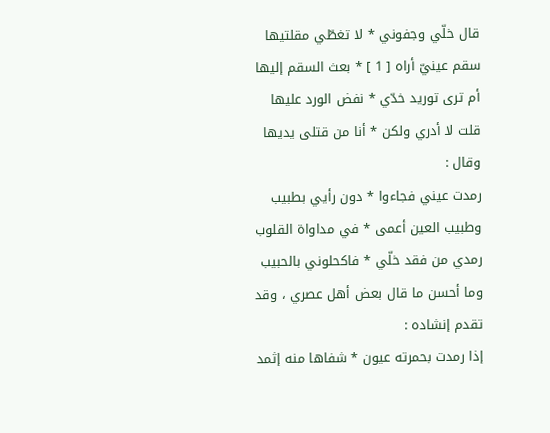قال خلّي وجفوني * لا تغطّي مقلتيها
سقم عينيّ أراه [ 1 ] * بعث السقم إليها
أم ترى توريد خدّي * نفض الورد عليها
قلت لا أدري ولكن * أنا من قتلى يديها
وقال :
رمدت عيني فجاءوا * دون رأيي بطبيب
وطبيب العين أعمى * في مداواة القلوب
رمدي من فقد خلّي * فاكحلوني بالحبيب
وما أحسن ما قال بعض أهل عصري ، وقد تقدم إنشاده :
إذا رمدت بحمرته عيون * شفاها منه إثمد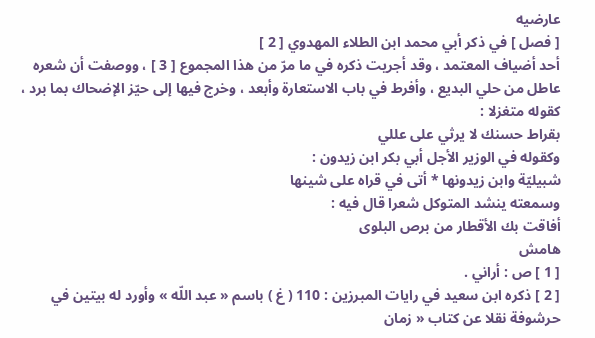عارضيه
[ فصل ] في ذكر أبي محمد ابن الطلاء المهدوي [ 2 ]
أحد أضياف المعتمد ، وقد أجريت ذكره في ما مرّ من هذا المجموع [ 3 ] ، ووصفت أن شعره عاطل من حلي البديع ، وأفرط في باب الاستعارة وأبعد ، وخرج فيها إلى حيّز الإضحاك بما برد ، كقوله متغزلا :
بقراط حسنك لا يرثي على عللي
وكقوله في الوزير الأجل أبي بكر ابن زيدون :
شبيليّة وابن زيدونها * أتى في قراه على شينها
وسمعته ينشد المتوكل شعرا قال فيه :
أفاقت بك الأقطار من برص البلوى
هامش
[ 1 ] ص : أراني .
[ 2 ] ذكره ابن سعيد في رايات المبرزين : 110 ( غ ) باسم « عبد اللّه » وأورد له بيتين في حرشوفة نقلا عن كتاب « زمان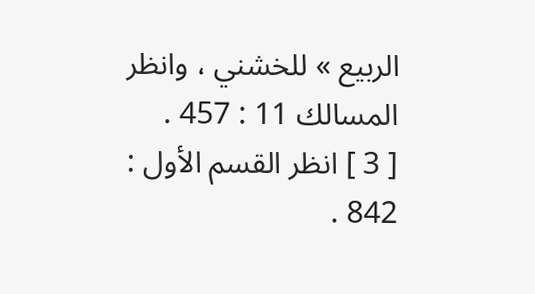الربيع » للخشني ، وانظر المسالك 11 : 457 .
[ 3 ] انظر القسم الأول : 842 .